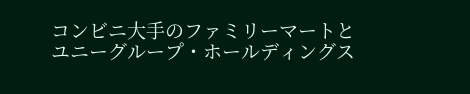コンビニ大手のファミリーマートとユニーグループ・ホールディングス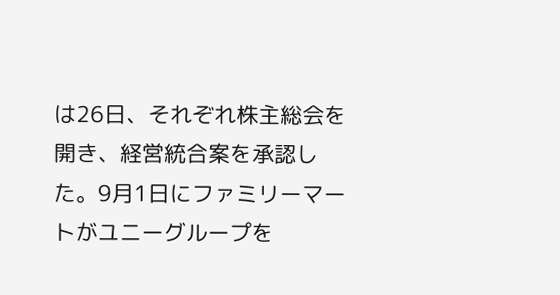は26日、それぞれ株主総会を開き、経営統合案を承認した。9月1日にファミリーマートがユニーグループを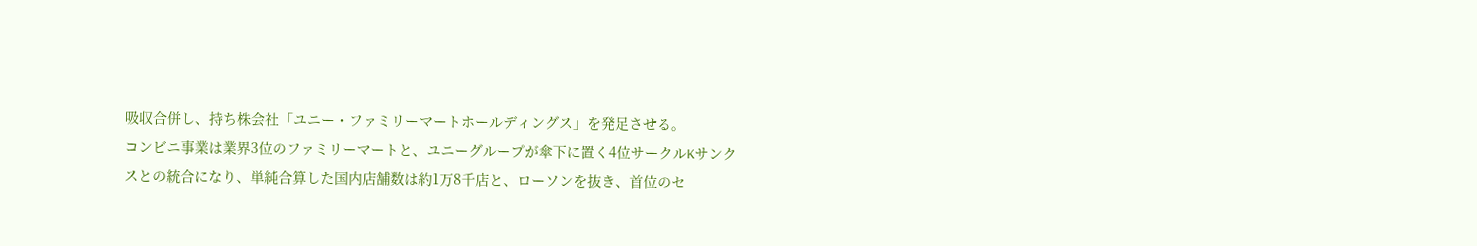吸収合併し、持ち株会社「ユニー・ファミリーマートホールディングス」を発足させる。
コンビニ事業は業界3位のファミリーマートと、ユニーグループが傘下に置く4位サークルKサンクスとの統合になり、単純合算した国内店舗数は約1万8千店と、ローソンを抜き、首位のセ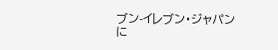ブン-イレブン・ジャパンに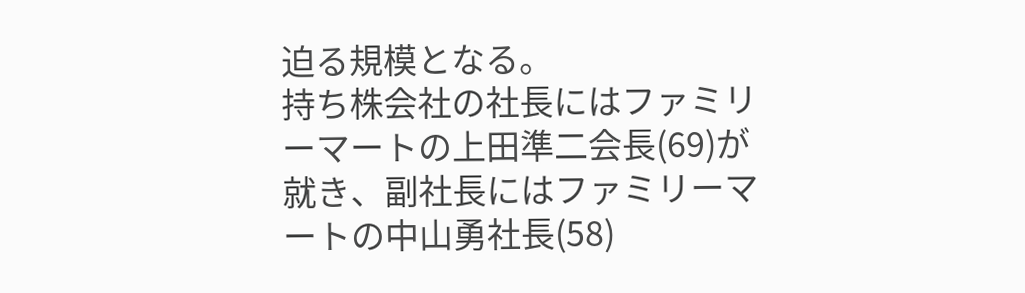迫る規模となる。
持ち株会社の社長にはファミリーマートの上田準二会長(69)が就き、副社長にはファミリーマートの中山勇社長(58)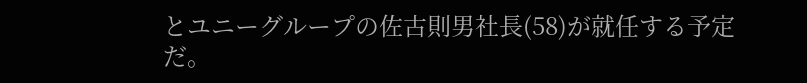とユニーグループの佐古則男社長(58)が就任する予定だ。